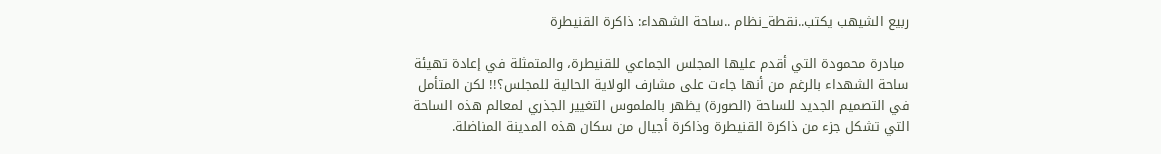ربيع الشيهب يكتب..نقطة_نظام ..ساحة الشهداء: ذاكرة القنيطرة

 مبادرة محمودة التي أقدم عليها المجلس الجماعي للقنيطرة، والمتمثلة في إعادة تهيئة ساحة الشهداء بالرغم من أنها جاءت على مشارف الولاية الحالية للمجلس؟!! لكن المتأمل في التصميم الجديد للساحة (الصورة) يظهر بالملموس التغيير الجذري لمعالم هذه الساحة التي تشكل جزء من ذاكرة القنيطرة وذاكرة أجيال من سكان هذه المدينة المناضلة.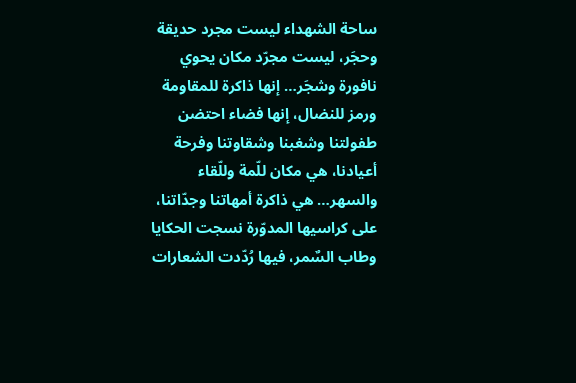ساحة الشهداء ليست مجرد حديقة وحجَر، ليست مجرّد مكان يحوي نافورة وشجَر… إنها ذاكرة للمقاومة ورمز للنضال، إنها فضاء احتضن طفولتنا وشغبنا وشقاوتنا وفرحة أعيادنا، هي مكان للّمة وللّقاء والسهر… هي ذاكرة أمهاتنا وجدّاتنا، على كراسيها المدوّرة نسجت الحكايا وطاب السٌمر، فيها رُدّدت الشعارات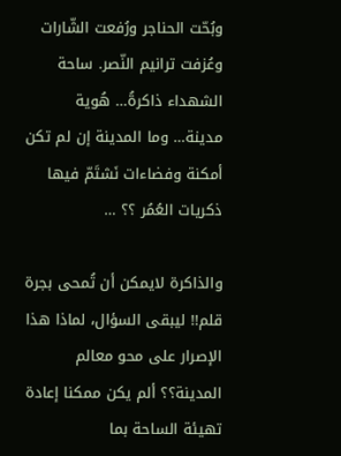وبُحّت الحناجر ورُفعت الشّارات وعُزفت ترانيم النّصر. ساحة الشهداء ذاكرةُ… هُوية مدينة… وما المدينة إن لم تكن أمكنة وفضاءات نَشتَمّ فيها ذكريات العُمُر ؟؟ …

والذاكرة لايمكن أن تُمحى بجرة قلم!! ليبقى السؤال، لماذا هذا الإصرار على محو معالم المدينة؟؟ ألم يكن ممكنا إعادة تهيئة الساحة بما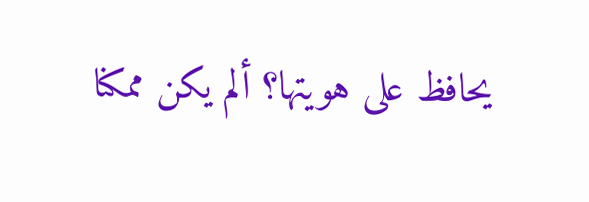يحافظ على هويتها؟ ألم يكن ممكنا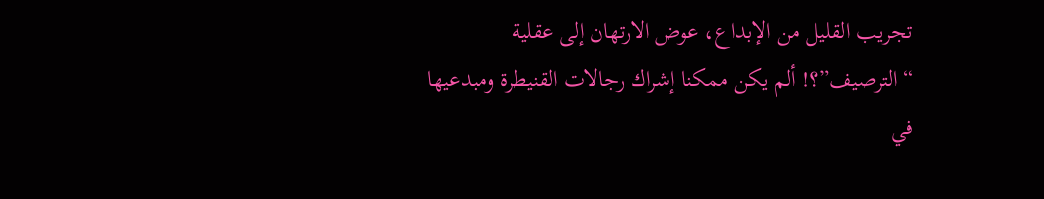تجريب القليل من الإبداع، عوض الارتهان إلى عقلية “الترصيف”؟! ألم يكن ممكنا إشراك رجالات القنيطرة ومبدعيها في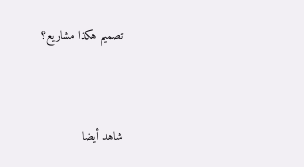تصميم هكذا مشاريع؟


شاهد أيضا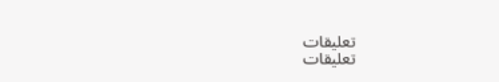تعليقات
تعليقات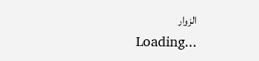الزوار
Loading...